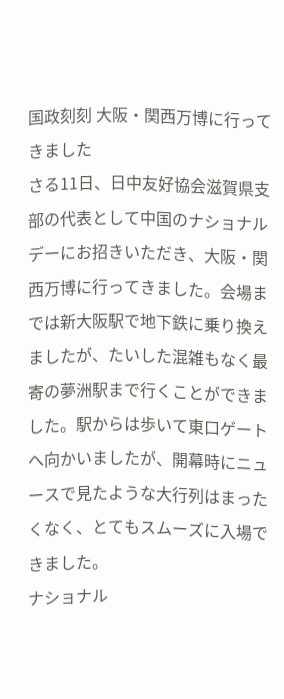国政刻刻 大阪・関西万博に行ってきました
さる11日、日中友好協会滋賀県支部の代表として中国のナショナルデーにお招きいただき、大阪・関西万博に行ってきました。会場までは新大阪駅で地下鉄に乗り換えましたが、たいした混雑もなく最寄の夢洲駅まで行くことができました。駅からは歩いて東口ゲートへ向かいましたが、開幕時にニュースで見たような大行列はまったくなく、とてもスムーズに入場できました。
ナショナル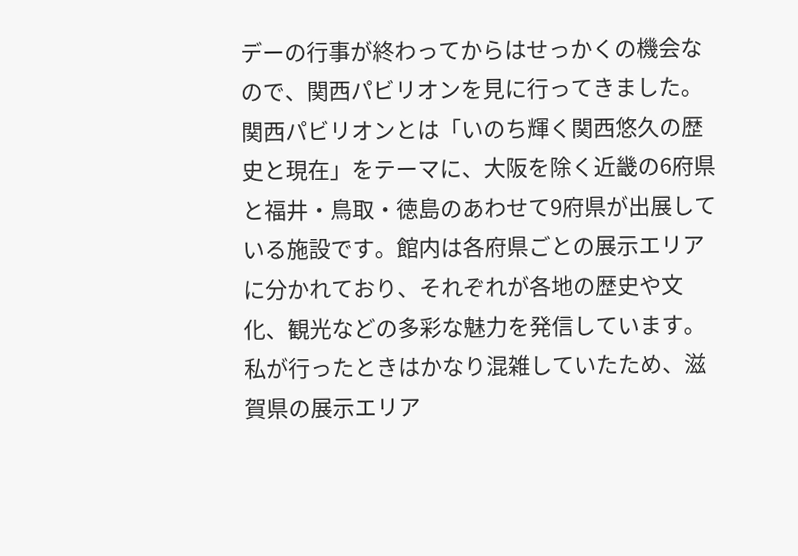デーの行事が終わってからはせっかくの機会なので、関西パビリオンを見に行ってきました。関西パビリオンとは「いのち輝く関西悠久の歴史と現在」をテーマに、大阪を除く近畿の6府県と福井・鳥取・徳島のあわせて9府県が出展している施設です。館内は各府県ごとの展示エリアに分かれており、それぞれが各地の歴史や文化、観光などの多彩な魅力を発信しています。
私が行ったときはかなり混雑していたため、滋賀県の展示エリア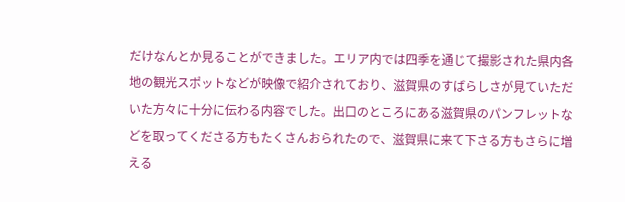だけなんとか見ることができました。エリア内では四季を通じて撮影された県内各地の観光スポットなどが映像で紹介されており、滋賀県のすばらしさが見ていただいた方々に十分に伝わる内容でした。出口のところにある滋賀県のパンフレットなどを取ってくださる方もたくさんおられたので、滋賀県に来て下さる方もさらに増える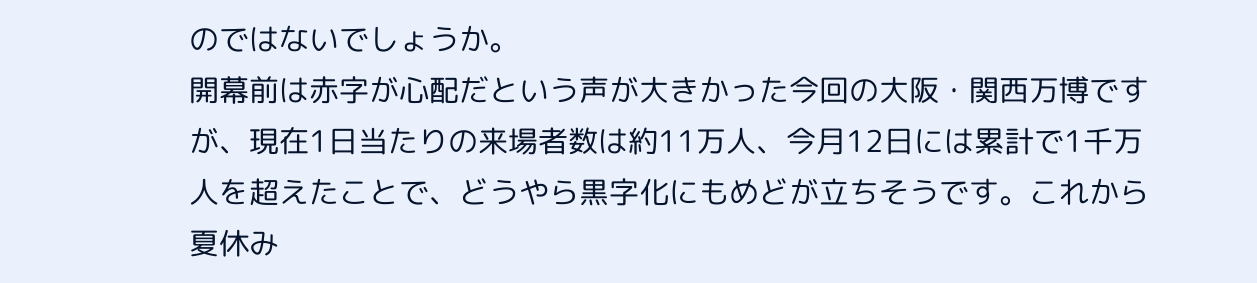のではないでしょうか。
開幕前は赤字が心配だという声が大きかった今回の大阪・関西万博ですが、現在1日当たりの来場者数は約11万人、今月12日には累計で1千万人を超えたことで、どうやら黒字化にもめどが立ちそうです。これから夏休み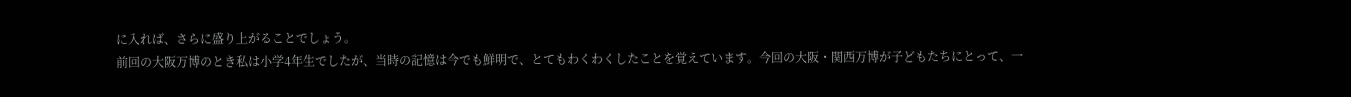に入れば、さらに盛り上がることでしょう。
前回の大阪万博のとき私は小学4年生でしたが、当時の記憶は今でも鮮明で、とてもわくわくしたことを覚えています。今回の大阪・関西万博が子どもたちにとって、一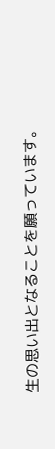生の思い出となることを願っています。